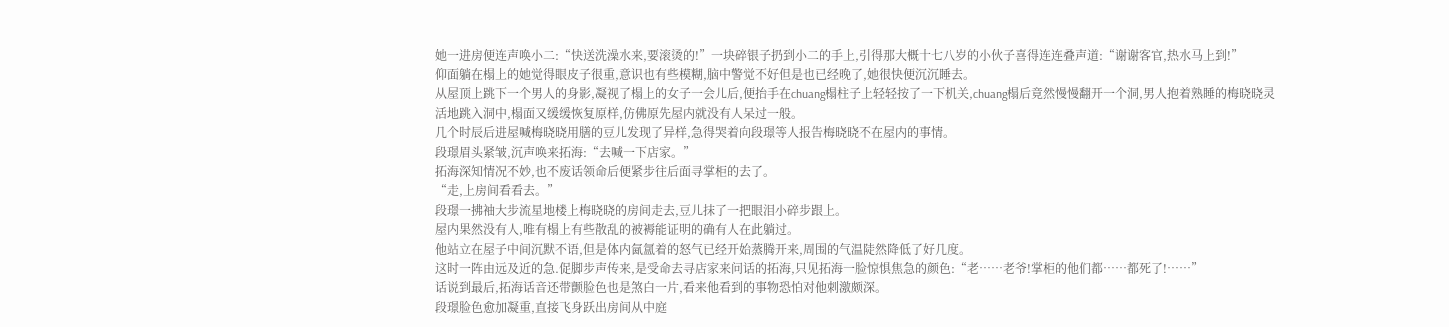她一进房便连声唤小二:“快送洗澡水来,要滚烫的!”一块碎银子扔到小二的手上,引得那大概十七八岁的小伙子喜得连连叠声道:“谢谢客官,热水马上到!”
仰面躺在榻上的她觉得眼皮子很重,意识也有些模糊,脑中警觉不好但是也已经晚了,她很快便沉沉睡去。
从屋顶上跳下一个男人的身影,凝视了榻上的女子一会儿后,便抬手在chuang榻柱子上轻轻按了一下机关,chuang榻后竟然慢慢翻开一个洞,男人抱着熟睡的梅晓晓灵活地跳入洞中,榻面又缓缓恢复原样,仿佛原先屋内就没有人呆过一般。
几个时辰后进屋喊梅晓晓用膳的豆儿发现了异样,急得哭着向段璟等人报告梅晓晓不在屋内的事情。
段璟眉头紧皱,沉声唤来拓海:“去喊一下店家。”
拓海深知情况不妙,也不废话领命后便紧步往后面寻掌柜的去了。
“走,上房间看看去。”
段璟一拂袖大步流星地楼上梅晓晓的房间走去,豆儿抹了一把眼泪小碎步跟上。
屋内果然没有人,唯有榻上有些散乱的被褥能证明的确有人在此躺过。
他站立在屋子中间沉默不语,但是体内氤氲着的怒气已经开始蒸腾开来,周围的气温陡然降低了好几度。
这时一阵由远及近的急.促脚步声传来,是受命去寻店家来问话的拓海,只见拓海一脸惊惧焦急的颜色:“老……老爷!掌柜的他们都……都死了!……”
话说到最后,拓海话音还带颤脸色也是煞白一片,看来他看到的事物恐怕对他刺激颇深。
段璟脸色愈加凝重,直接飞身跃出房间从中庭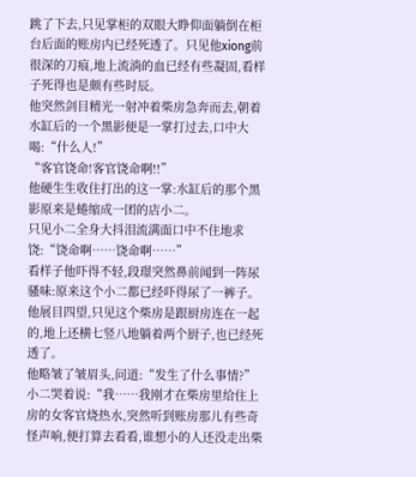跳了下去,只见掌柜的双眼大睁仰面躺倒在柜台后面的账房内已经死透了。只见他xiong前很深的刀痕,地上流淌的血已经有些凝固,看样子死得也是颇有些时辰。
他突然剑目精光一射冲着柴房急奔而去,朝着水缸后的一个黑影便是一掌打过去,口中大喝:“什么人!”
“客官饶命!客官饶命啊!!”
他硬生生收住打出的这一掌:水缸后的那个黑影原来是蜷缩成一团的店小二。
只见小二全身大抖泪流满面口中不住地求饶:“饶命啊……饶命啊……”
看样子他吓得不轻,段璟突然鼻前闻到一阵尿骚味:原来这个小二都已经吓得尿了一裤子。
他展目四望,只见这个柴房是跟厨房连在一起的,地上还横七竖八地躺着两个厨子,也已经死透了。
他略皱了皱眉头,问道:“发生了什么事情?”
小二哭着说:“我……我刚才在柴房里给住上房的女客官烧热水,突然听到账房那儿有些奇怪声响,便打算去看看,谁想小的人还没走出柴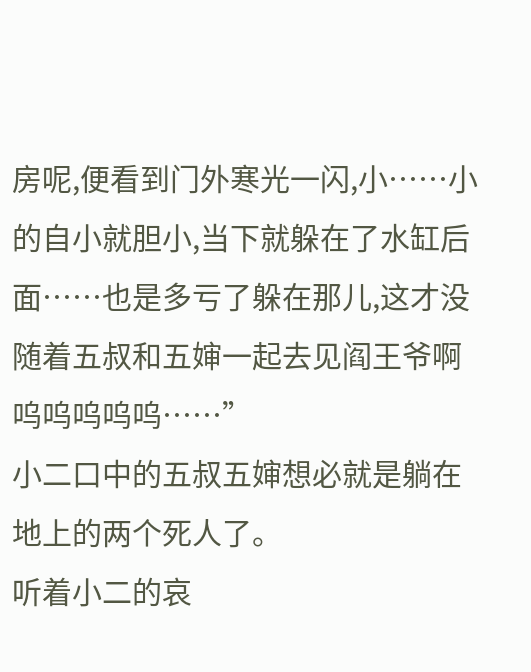房呢,便看到门外寒光一闪,小……小的自小就胆小,当下就躲在了水缸后面……也是多亏了躲在那儿,这才没随着五叔和五婶一起去见阎王爷啊呜呜呜呜呜……”
小二口中的五叔五婶想必就是躺在地上的两个死人了。
听着小二的哀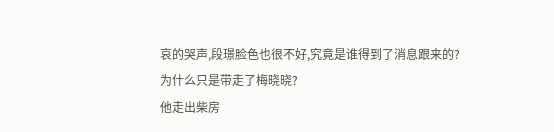哀的哭声,段璟脸色也很不好,究竟是谁得到了消息跟来的?
为什么只是带走了梅晓晓?
他走出柴房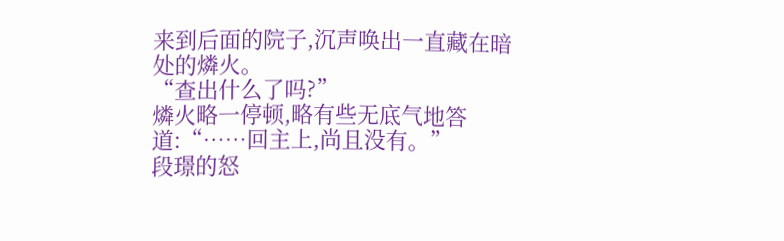来到后面的院子,沉声唤出一直藏在暗处的燐火。
“查出什么了吗?”
燐火略一停顿,略有些无底气地答道:“……回主上,尚且没有。”
段璟的怒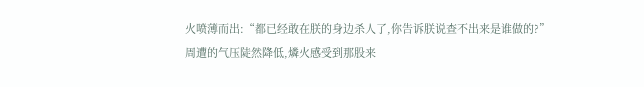火喷薄而出:“都已经敢在朕的身边杀人了,你告诉朕说查不出来是谁做的?”
周遭的气压陡然降低,燐火感受到那股来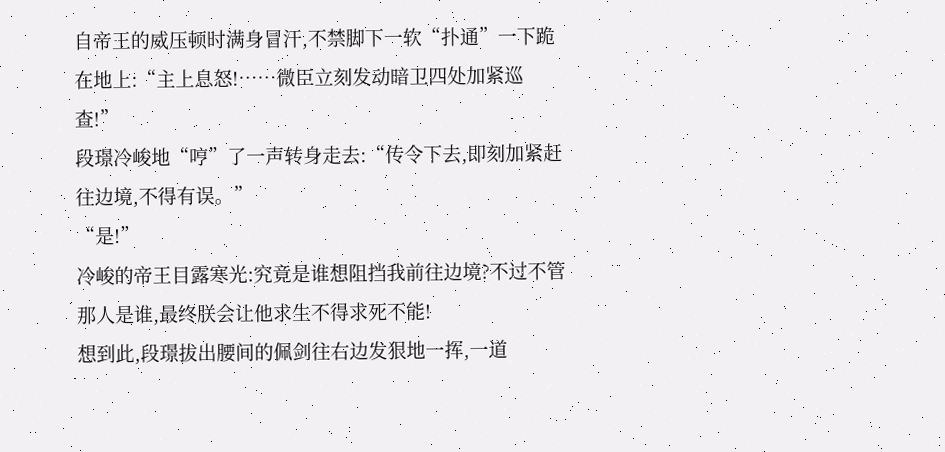自帝王的威压顿时满身冒汗,不禁脚下一软“扑通”一下跪在地上:“主上息怒!……微臣立刻发动暗卫四处加紧巡查!”
段璟冷峻地“哼”了一声转身走去:“传令下去,即刻加紧赶往边境,不得有误。”
“是!”
冷峻的帝王目露寒光:究竟是谁想阻挡我前往边境?不过不管那人是谁,最终朕会让他求生不得求死不能!
想到此,段璟拔出腰间的佩剑往右边发狠地一挥,一道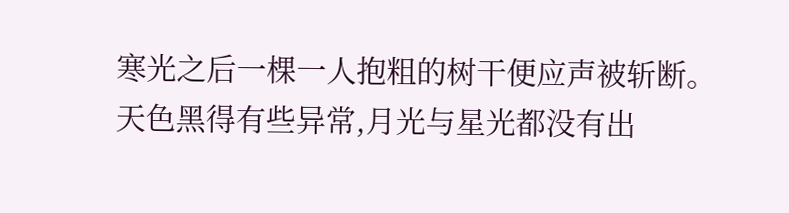寒光之后一棵一人抱粗的树干便应声被斩断。
天色黑得有些异常,月光与星光都没有出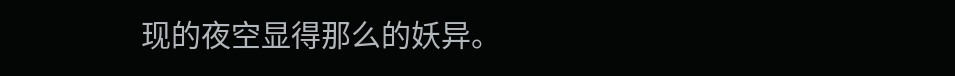现的夜空显得那么的妖异。